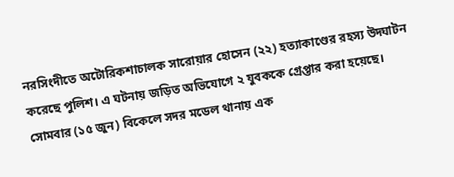নরসিংদীতে অটোরিকশাচালক সারোয়ার হোসেন (২২) হত্যাকাণ্ডের রহস্য উদ্ঘাটন করেছে পুলিশ। এ ঘটনায় জড়িত অভিযোগে ২ যুবককে গ্রেপ্তার করা হয়েছে। সোমবার (১৫ জুন) বিকেলে সদর মডেল থানায় এক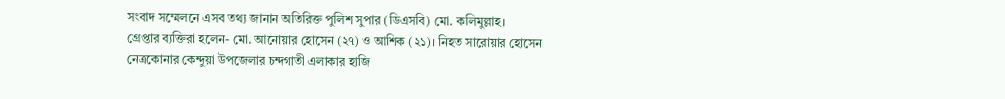সংবাদ সম্মেলনে এসব তথ্য জানান অতিরিক্ত পুলিশ সুপার (ডিএসবি) মো. কলিমুল্লাহ।
গ্রেপ্তার ব্যক্তিরা হলেন- মো. আনোয়ার হোসেন (২৭) ও আশিক (২১)। নিহত সারোয়ার হোসেন নেত্রকোনার কেন্দুয়া উপজেলার চন্দগাতী এলাকার হাজি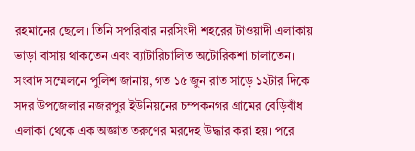রহমানের ছেলে। তিনি সপরিবার নরসিংদী শহরের টাওয়াদী এলাকায় ভাড়া বাসায় থাকতেন এবং ব্যাটারিচালিত অটোরিকশা চালাতেন।
সংবাদ সম্মেলনে পুলিশ জানায়, গত ১৫ জুন রাত সাড়ে ১২টার দিকে সদর উপজেলার নজরপুর ইউনিয়নের চম্পকনগর গ্রামের বেড়িবাঁধ এলাকা থেকে এক অজ্ঞাত তরুণের মরদেহ উদ্ধার করা হয়। পরে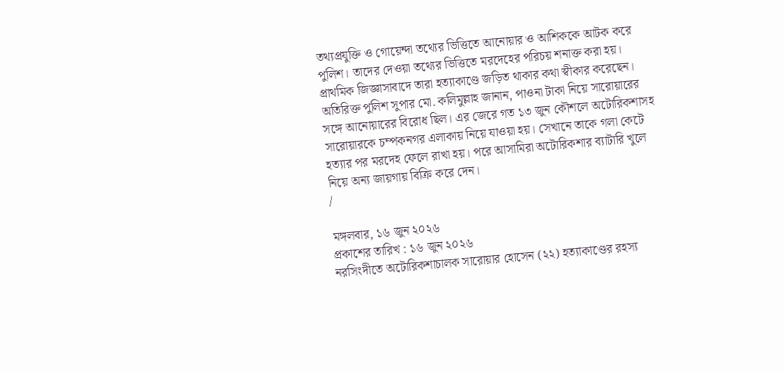তথ্যপ্রযুক্তি ও গোয়েন্দা তথ্যের ভিত্তিতে আনোয়ার ও আশিককে আটক করে পুলিশ। তাদের দেওয়া তথ্যের ভিত্তিতে মরদেহের পরিচয় শনাক্ত করা হয়। প্রাথমিক জিজ্ঞাসাবাদে তারা হত্যাকাণ্ডে জড়িত থাকার কথা স্বীকার করেছেন।
অতিরিক্ত পুলিশ সুপার মো. কলিমুল্লাহ জানান, পাওনা টাকা নিয়ে সারোয়ারের সঙ্গে আনোয়ারের বিরোধ ছিল। এর জেরে গত ১৩ জুন কৌশলে অটোরিকশাসহ সারোয়ারকে চম্পকনগর এলাকায় নিয়ে যাওয়া হয়। সেখানে তাকে গলা কেটে হত্যার পর মরদেহ ফেলে রাখা হয়। পরে আসামিরা অটোরিকশার ব্যাটারি খুলে নিয়ে অন্য জায়গায় বিক্রি করে দেন।
/

মঙ্গলবার, ১৬ জুন ২০২৬
প্রকাশের তারিখ : ১৬ জুন ২০২৬
নরসিংদীতে অটোরিকশাচালক সারোয়ার হোসেন (২২) হত্যাকাণ্ডের রহস্য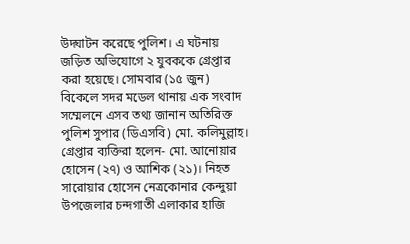উদ্ঘাটন করেছে পুলিশ। এ ঘটনায় জড়িত অভিযোগে ২ যুবককে গ্রেপ্তার করা হয়েছে। সোমবার (১৫ জুন) বিকেলে সদর মডেল থানায় এক সংবাদ সম্মেলনে এসব তথ্য জানান অতিরিক্ত পুলিশ সুপার (ডিএসবি) মো. কলিমুল্লাহ।
গ্রেপ্তার ব্যক্তিরা হলেন- মো. আনোয়ার হোসেন (২৭) ও আশিক (২১)। নিহত সারোয়ার হোসেন নেত্রকোনার কেন্দুয়া উপজেলার চন্দগাতী এলাকার হাজি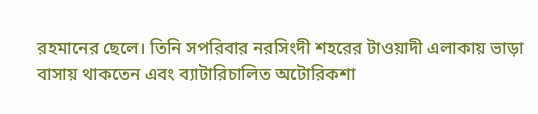রহমানের ছেলে। তিনি সপরিবার নরসিংদী শহরের টাওয়াদী এলাকায় ভাড়া বাসায় থাকতেন এবং ব্যাটারিচালিত অটোরিকশা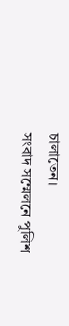চালাতেন।
সংবাদ সম্মেলনে পুলিশ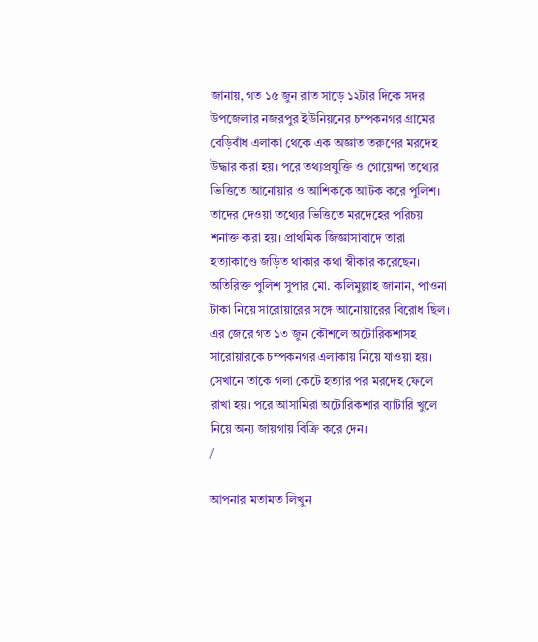জানায়, গত ১৫ জুন রাত সাড়ে ১২টার দিকে সদর উপজেলার নজরপুর ইউনিয়নের চম্পকনগর গ্রামের বেড়িবাঁধ এলাকা থেকে এক অজ্ঞাত তরুণের মরদেহ উদ্ধার করা হয়। পরে তথ্যপ্রযুক্তি ও গোয়েন্দা তথ্যের ভিত্তিতে আনোয়ার ও আশিককে আটক করে পুলিশ। তাদের দেওয়া তথ্যের ভিত্তিতে মরদেহের পরিচয় শনাক্ত করা হয়। প্রাথমিক জিজ্ঞাসাবাদে তারা হত্যাকাণ্ডে জড়িত থাকার কথা স্বীকার করেছেন।
অতিরিক্ত পুলিশ সুপার মো. কলিমুল্লাহ জানান, পাওনা টাকা নিয়ে সারোয়ারের সঙ্গে আনোয়ারের বিরোধ ছিল। এর জেরে গত ১৩ জুন কৌশলে অটোরিকশাসহ সারোয়ারকে চম্পকনগর এলাকায় নিয়ে যাওয়া হয়। সেখানে তাকে গলা কেটে হত্যার পর মরদেহ ফেলে রাখা হয়। পরে আসামিরা অটোরিকশার ব্যাটারি খুলে নিয়ে অন্য জায়গায় বিক্রি করে দেন।
/

আপনার মতামত লিখুন